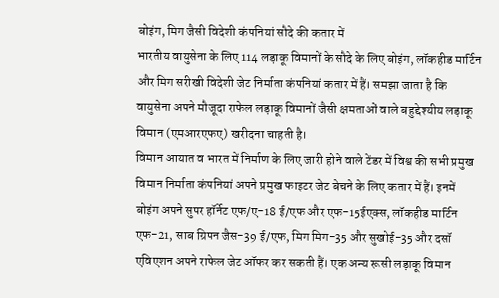बोइंग, मिग जैसी विदेशी कंपनियां सौदे की कतार में
भारतीय वायुसेना के लिए 114 लड़ाकू विमानों के सौदे के लिए बोइंग, लॉकहीड मार्टिन और मिग सरीखी विदेशी जेट निर्माता कंपनियां कतार में हैं। समझा जाता है कि वायुसेना अपने मौजूदा राफेल लड़ाकू विमानों जैसी क्षमताओं वाले बहुद्देश्यीय लड़ाकू विमान (एमआरएफए) खरीदना चाहती है।
विमान आयात व भारत में निर्माण के लिए जारी होने वाले टेंडर में विश्व की सभी प्रमुख विमान निर्माता कंपनियां अपने प्रमुख फाइटर जेट बेचने के लिए कतार में हैं। इनमें बोइंग अपने सुपर हॉर्नेट एफ/ए-18 ई/एफ और एफ-15ईएक्स, लॉकहीड मार्टिन एफ-21, साब ग्रिपन जैस-39 ई/एफ, मिग मिग-35 और सुखोई-35 और दसॉ एविएशन अपने राफेल जेट ऑफर कर सकती हैं। एक अन्य रूसी लड़ाकू विमान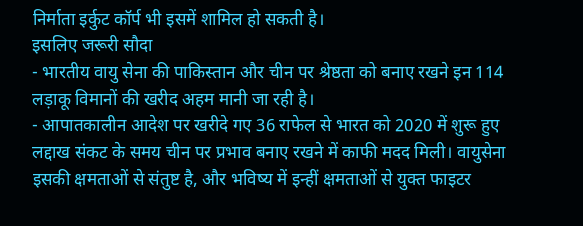निर्माता इर्कुट कॉर्प भी इसमें शामिल हो सकती है।
इसलिए जरूरी सौदा
- भारतीय वायु सेना की पाकिस्तान और चीन पर श्रेष्ठता को बनाए रखने इन 114 लड़ाकू विमानों की खरीद अहम मानी जा रही है।
- आपातकालीन आदेश पर खरीदे गए 36 राफेल से भारत को 2020 में शुरू हुए लद्दाख संकट के समय चीन पर प्रभाव बनाए रखने में काफी मदद मिली। वायुसेना इसकी क्षमताओं से संतुष्ट है, और भविष्य में इन्हीं क्षमताओं से युक्त फाइटर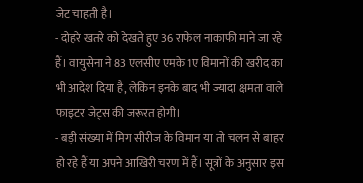जेट चाहती है।
- दोहरे खतरे को देखते हुए 36 राफेल नाकाफी माने जा रहे हैं। वायुसेना ने 83 एलसीए एमके 1ए विमानों की खरीद का भी आदेश दिया है, लेकिन इनके बाद भी ज्यादा क्षमता वाले फाइटर जेट्स की जरूरत होगी।
- बड़ी संख्या में मिग सीरीज के विमान या तो चलन से बाहर हो रहे हैं या अपने आखिरी चरण में हैं। सूत्रों के अनुसार इस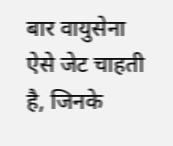बार वायुसेना ऐसे जेट चाहती है, जिनके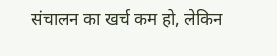संचालन का खर्च कम हो, लेकिन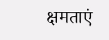क्षमताएं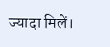ज्यादा मिलें।